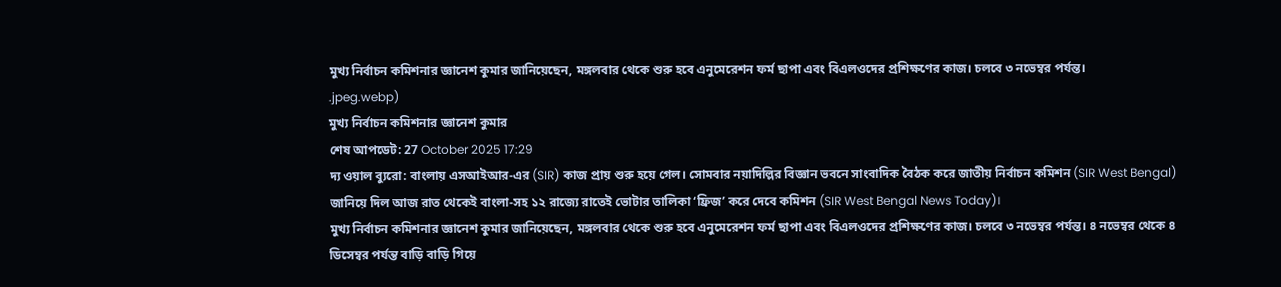মুখ্য নির্বাচন কমিশনার জ্ঞানেশ কুমার জানিয়েছেন, মঙ্গলবার থেকে শুরু হবে এনুমেরেশন ফর্ম ছাপা এবং বিএলওদের প্রশিক্ষণের কাজ। চলবে ৩ নভেম্বর পর্যন্ত।
.jpeg.webp)
মুখ্য নির্বাচন কমিশনার জ্ঞানেশ কুমার
শেষ আপডেট: 27 October 2025 17:29
দ্য ওয়াল ব্যুরো: বাংলায় এসআইআর-এর (SIR) কাজ প্রায় শুরু হয়ে গেল। সোমবার নয়াদিল্লির বিজ্ঞান ভবনে সাংবাদিক বৈঠক করে জাতীয় নির্বাচন কমিশন (SIR West Bengal) জানিয়ে দিল আজ রাত থেকেই বাংলা-সহ ১২ রাজ্যে রাতেই ভোটার তালিকা ‘ফ্রিজ’ করে দেবে কমিশন (SIR West Bengal News Today)।
মুখ্য নির্বাচন কমিশনার জ্ঞানেশ কুমার জানিয়েছেন, মঙ্গলবার থেকে শুরু হবে এনুমেরেশন ফর্ম ছাপা এবং বিএলওদের প্রশিক্ষণের কাজ। চলবে ৩ নভেম্বর পর্যন্ত। ৪ নভেম্বর থেকে ৪ ডিসেম্বর পর্যন্ত বাড়ি বাড়ি গিয়ে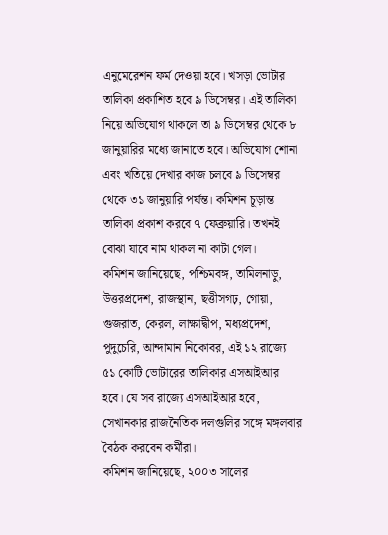এনুমেরেশন ফর্ম দেওয়া হবে। খসড়া ভোটার তালিকা প্রকাশিত হবে ৯ ডিসেম্বর। এই তালিকা নিয়ে অভিযোগ থাকলে তা ৯ ডিসেম্বর থেকে ৮ জানুয়ারির মধ্যে জানাতে হবে। অভিযোগ শোনা এবং খতিয়ে দেখার কাজ চলবে ৯ ডিসেম্বর থেকে ৩১ জানুয়ারি পর্যন্ত। কমিশন চূড়ান্ত তালিকা প্রকাশ করবে ৭ ফেব্রুয়ারি। তখনই বোঝা যাবে নাম থাকল না কাটা গেল।
কমিশন জানিয়েছে, পশ্চিমবঙ্গ, তামিলনাড়ু, উত্তরপ্রদেশ, রাজস্থান, ছত্তীসগঢ়, গোয়া, গুজরাত, কেরল, লাক্ষাদ্বীপ, মধ্যপ্রদেশ, পুদুচেরি, আন্দামান নিকোবর, এই ১২ রাজ্যে ৫১ কোটি ভোটারের তালিকার এসআইআর হবে। যে সব রাজ্যে এসআইআর হবে, সেখানকার রাজনৈতিক দলগুলির সঙ্গে মঙ্গলবার বৈঠক করবেন কর্মীরা।
কমিশন জানিয়েছে, ২০০৩ সালের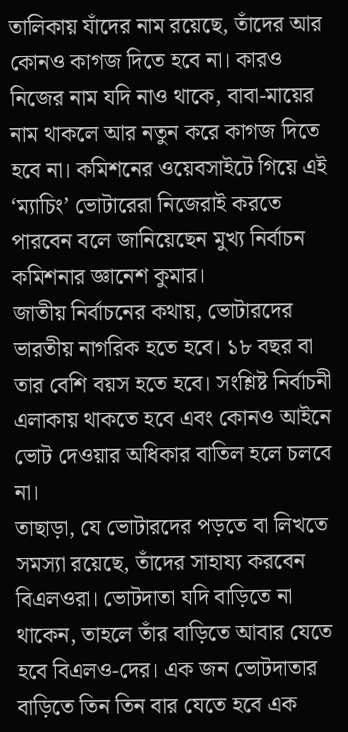তালিকায় যাঁদের নাম রয়েছে, তাঁদের আর কোনও কাগজ দিতে হবে না। কারও নিজের নাম যদি নাও থাকে, বাবা-মায়ের নাম থাকলে আর নতুন করে কাগজ দিতে হবে না। কমিশনের ওয়েবসাইটে গিয়ে এই ‘ম্যাচিং’ ভোটারেরা নিজেরাই করতে পারবেন বলে জানিয়েছেন মুখ্য নির্বাচন কমিশনার জ্ঞানেশ কুমার।
জাতীয় নির্বাচনের কথায়, ভোটারদের ভারতীয় নাগরিক হতে হবে। ১৮ বছর বা তার বেশি বয়স হতে হবে। সংশ্লিষ্ট নির্বাচনী এলাকায় থাকতে হবে এবং কোনও আইনে ভোট দেওয়ার অধিকার বাতিল হলে চলবে না।
তাছাড়া, যে ভোটারদের পড়তে বা লিখতে সমস্যা রয়েছে, তাঁদের সাহায্য করবেন বিএলওরা। ভোটদাতা যদি বাড়িতে না থাকেন, তাহলে তাঁর বাড়িতে আবার যেতে হবে বিএলও-দের। এক জন ভোটদাতার বাড়িতে তিন তিন বার যেতে হবে এক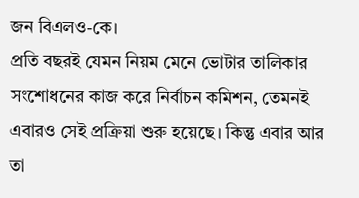জন বিএলও-কে।
প্রতি বছরই যেমন নিয়ম মেনে ভোটার তালিকার সংশোধনের কাজ করে নির্বাচন কমিশন, তেমনই এবারও সেই প্রক্রিয়া শুরু হয়েছে। কিন্তু এবার আর তা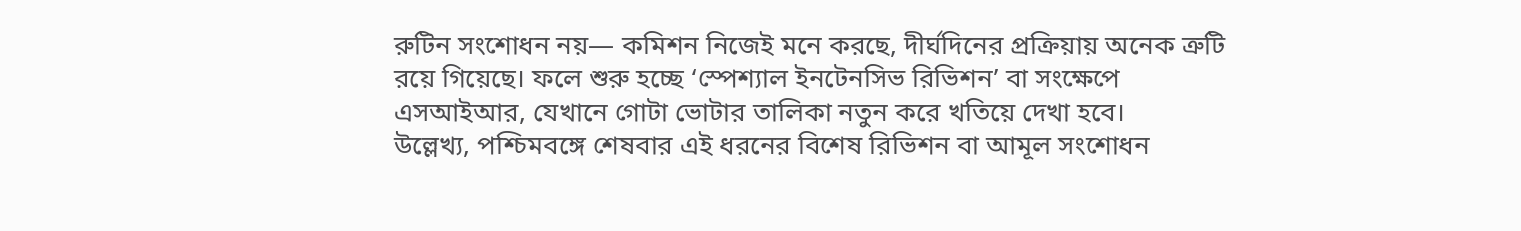রুটিন সংশোধন নয়— কমিশন নিজেই মনে করছে, দীর্ঘদিনের প্রক্রিয়ায় অনেক ত্রুটি রয়ে গিয়েছে। ফলে শুরু হচ্ছে ‘স্পেশ্যাল ইনটেনসিভ রিভিশন’ বা সংক্ষেপে এসআইআর, যেখানে গোটা ভোটার তালিকা নতুন করে খতিয়ে দেখা হবে।
উল্লেখ্য, পশ্চিমবঙ্গে শেষবার এই ধরনের বিশেষ রিভিশন বা আমূল সংশোধন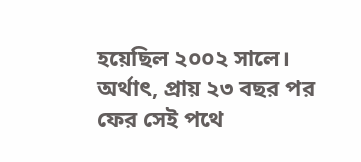হয়েছিল ২০০২ সালে। অর্থাৎ, প্রায় ২৩ বছর পর ফের সেই পথে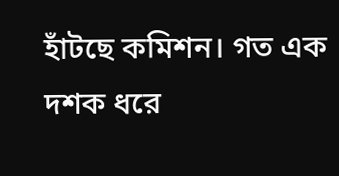হাঁটছে কমিশন। গত এক দশক ধরে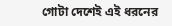গোটা দেশেই এই ধরনের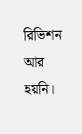রিভিশন আর হয়নি।